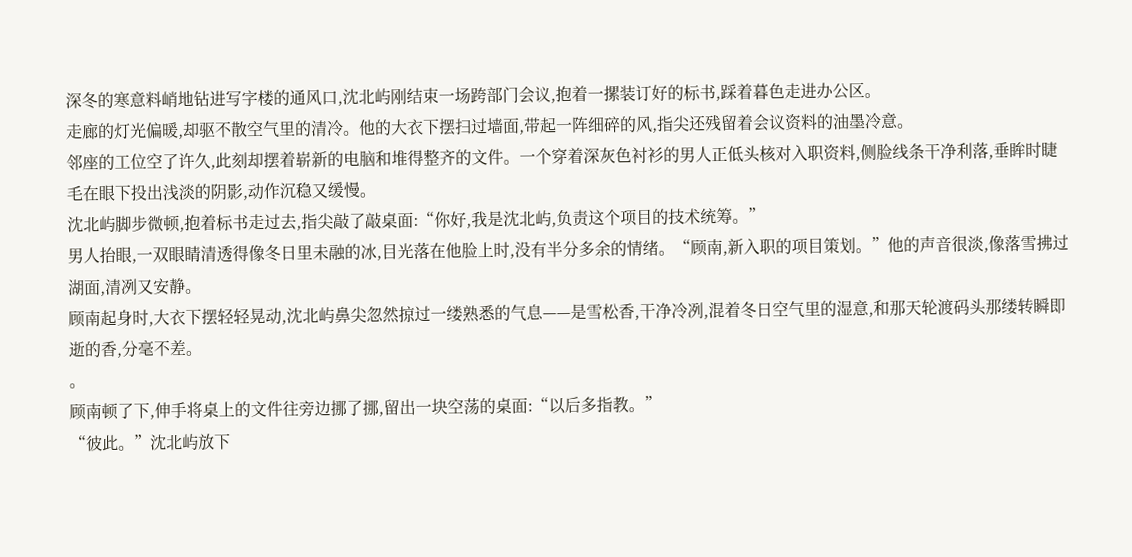深冬的寒意料峭地钻进写字楼的通风口,沈北屿刚结束一场跨部门会议,抱着一摞装订好的标书,踩着暮色走进办公区。
走廊的灯光偏暖,却驱不散空气里的清冷。他的大衣下摆扫过墙面,带起一阵细碎的风,指尖还残留着会议资料的油墨冷意。
邻座的工位空了许久,此刻却摆着崭新的电脑和堆得整齐的文件。一个穿着深灰色衬衫的男人正低头核对入职资料,侧脸线条干净利落,垂眸时睫毛在眼下投出浅淡的阴影,动作沉稳又缓慢。
沈北屿脚步微顿,抱着标书走过去,指尖敲了敲桌面:“你好,我是沈北屿,负责这个项目的技术统筹。”
男人抬眼,一双眼睛清透得像冬日里未融的冰,目光落在他脸上时,没有半分多余的情绪。“顾南,新入职的项目策划。”他的声音很淡,像落雪拂过湖面,清冽又安静。
顾南起身时,大衣下摆轻轻晃动,沈北屿鼻尖忽然掠过一缕熟悉的气息——是雪松香,干净冷冽,混着冬日空气里的湿意,和那天轮渡码头那缕转瞬即逝的香,分毫不差。
。
顾南顿了下,伸手将桌上的文件往旁边挪了挪,留出一块空荡的桌面:“以后多指教。”
“彼此。”沈北屿放下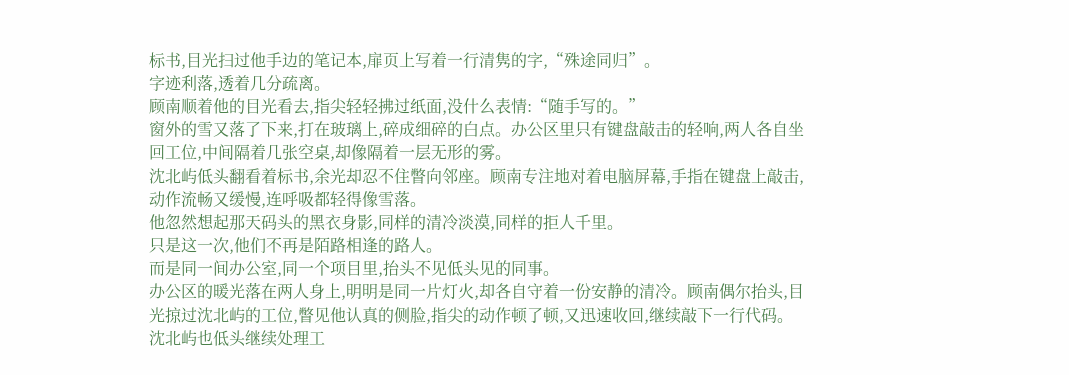标书,目光扫过他手边的笔记本,扉页上写着一行清隽的字,“殊途同归”。
字迹利落,透着几分疏离。
顾南顺着他的目光看去,指尖轻轻拂过纸面,没什么表情:“随手写的。”
窗外的雪又落了下来,打在玻璃上,碎成细碎的白点。办公区里只有键盘敲击的轻响,两人各自坐回工位,中间隔着几张空桌,却像隔着一层无形的雾。
沈北屿低头翻看着标书,余光却忍不住瞥向邻座。顾南专注地对着电脑屏幕,手指在键盘上敲击,动作流畅又缓慢,连呼吸都轻得像雪落。
他忽然想起那天码头的黑衣身影,同样的清冷淡漠,同样的拒人千里。
只是这一次,他们不再是陌路相逢的路人。
而是同一间办公室,同一个项目里,抬头不见低头见的同事。
办公区的暖光落在两人身上,明明是同一片灯火,却各自守着一份安静的清冷。顾南偶尔抬头,目光掠过沈北屿的工位,瞥见他认真的侧脸,指尖的动作顿了顿,又迅速收回,继续敲下一行代码。
沈北屿也低头继续处理工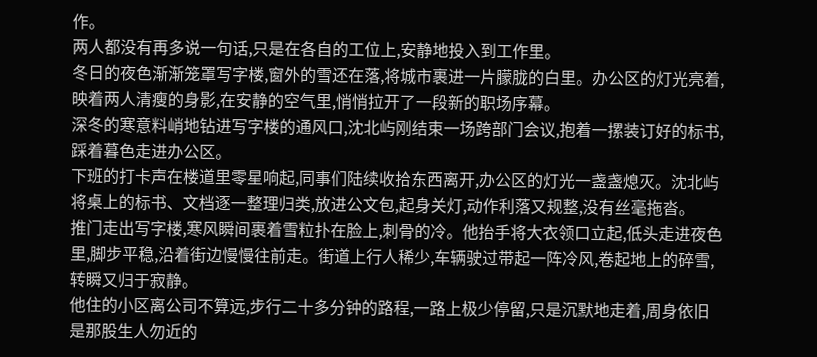作。
两人都没有再多说一句话,只是在各自的工位上,安静地投入到工作里。
冬日的夜色渐渐笼罩写字楼,窗外的雪还在落,将城市裹进一片朦胧的白里。办公区的灯光亮着,映着两人清瘦的身影,在安静的空气里,悄悄拉开了一段新的职场序幕。
深冬的寒意料峭地钻进写字楼的通风口,沈北屿刚结束一场跨部门会议,抱着一摞装订好的标书,踩着暮色走进办公区。
下班的打卡声在楼道里零星响起,同事们陆续收拾东西离开,办公区的灯光一盏盏熄灭。沈北屿将桌上的标书、文档逐一整理归类,放进公文包,起身关灯,动作利落又规整,没有丝毫拖沓。
推门走出写字楼,寒风瞬间裹着雪粒扑在脸上,刺骨的冷。他抬手将大衣领口立起,低头走进夜色里,脚步平稳,沿着街边慢慢往前走。街道上行人稀少,车辆驶过带起一阵冷风,卷起地上的碎雪,转瞬又归于寂静。
他住的小区离公司不算远,步行二十多分钟的路程,一路上极少停留,只是沉默地走着,周身依旧是那股生人勿近的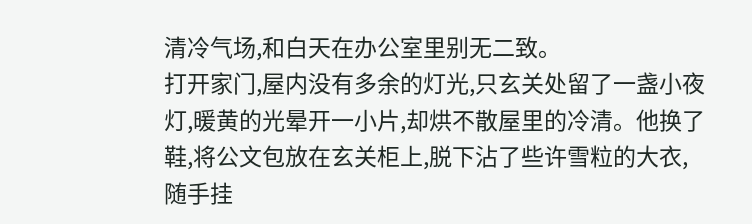清冷气场,和白天在办公室里别无二致。
打开家门,屋内没有多余的灯光,只玄关处留了一盏小夜灯,暖黄的光晕开一小片,却烘不散屋里的冷清。他换了鞋,将公文包放在玄关柜上,脱下沾了些许雪粒的大衣,随手挂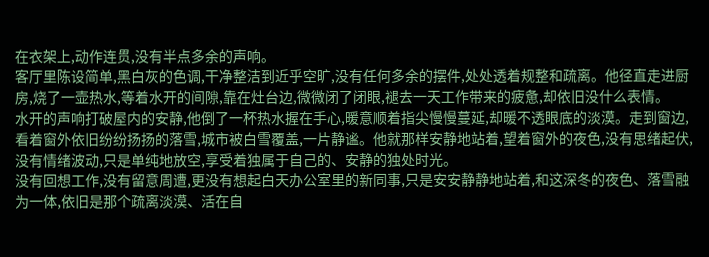在衣架上,动作连贯,没有半点多余的声响。
客厅里陈设简单,黑白灰的色调,干净整洁到近乎空旷,没有任何多余的摆件,处处透着规整和疏离。他径直走进厨房,烧了一壶热水,等着水开的间隙,靠在灶台边,微微闭了闭眼,褪去一天工作带来的疲惫,却依旧没什么表情。
水开的声响打破屋内的安静,他倒了一杯热水握在手心,暖意顺着指尖慢慢蔓延,却暖不透眼底的淡漠。走到窗边,看着窗外依旧纷纷扬扬的落雪,城市被白雪覆盖,一片静谧。他就那样安静地站着,望着窗外的夜色,没有思绪起伏,没有情绪波动,只是单纯地放空,享受着独属于自己的、安静的独处时光。
没有回想工作,没有留意周遭,更没有想起白天办公室里的新同事,只是安安静静地站着,和这深冬的夜色、落雪融为一体,依旧是那个疏离淡漠、活在自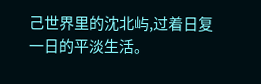己世界里的沈北屿,过着日复一日的平淡生活。